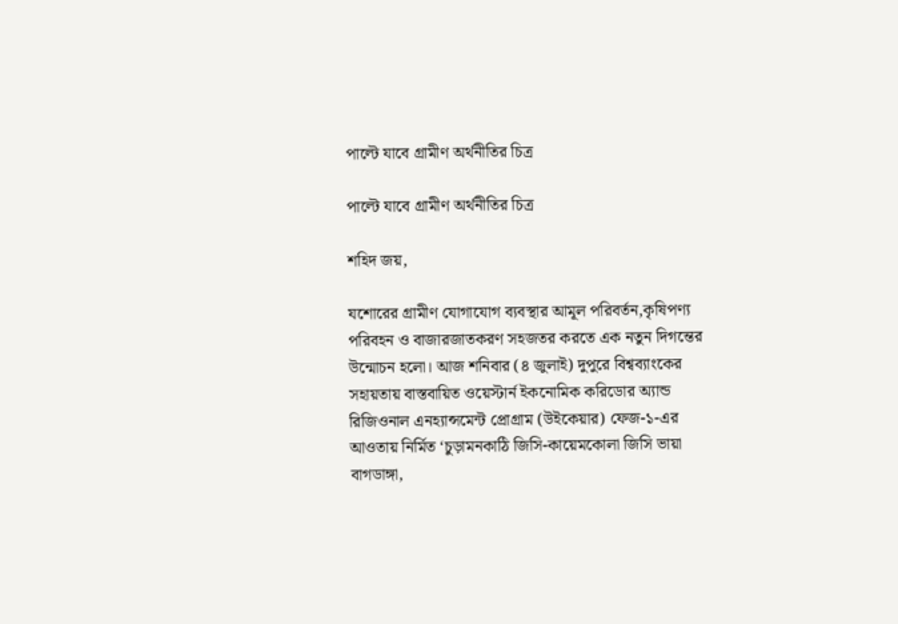পাল্টে যাবে গ্রামীণ অর্থনীতির চিত্র

পাল্টে যাবে গ্রামীণ অর্থনীতির চিত্র

শহিদ জয়,

যশোরের গ্রামীণ যোগাযোগ ব্যবস্থার আমূল পরিবর্তন,কৃষিপণ্য পরিবহন ও বাজারজাতকরণ সহজতর করতে এক নতুন দিগন্তের উন্মোচন হলো। আজ শনিবার (৪ জুলাই) দুপুরে বিশ্বব্যাংকের সহায়তায় বাস্তবায়িত ওয়েস্টার্ন ইকনোমিক করিডোর অ্যান্ড রিজিওনাল এনহ্যান্সমেন্ট প্রোগ্রাম (উইকেয়ার) ফেজ-১-এর আওতায় নির্মিত ‘চুড়ামনকাঠি জিসি-কায়েমকোলা জিসি ভায়া বাগডাঙ্গা,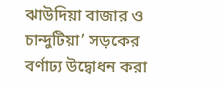ঝাউদিয়া বাজার ও চান্দুটিয়া’ সড়কের বর্ণাঢ্য উদ্বোধন করা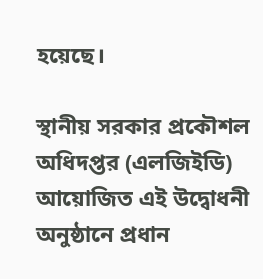হয়েছে।

স্থানীয় সরকার প্রকৌশল অধিদপ্তর (এলজিইডি) আয়োজিত এই উদ্বোধনী অনুষ্ঠানে প্রধান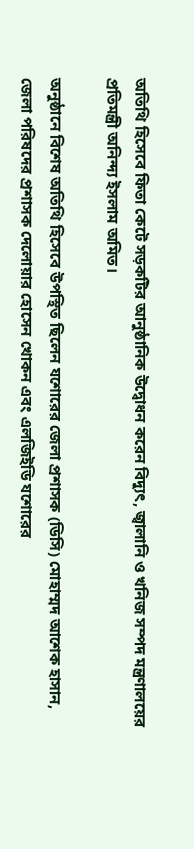অতিথি হিসেবে ফিতা কেটে সড়কটির আনুষ্ঠানিক উদ্বোধন করেন বিদ্যুৎ, জ্বালানি ও খনিজ সম্পদ মন্ত্রণালয়ের প্রতিমন্ত্রী অনিন্দ্য ইসলাম অমিত।

অনুষ্ঠানে বিশেষ অতিথি হিসেবে উপস্থিত ছিলেন যশোরের জেলা প্রশাসক (ডিসি) মোহাম্মদ আশেক হাসান, জেলা পরিষদের প্রশাসক দেলোয়ার হোসেন খোকন এবং এলজিইডি যশোরের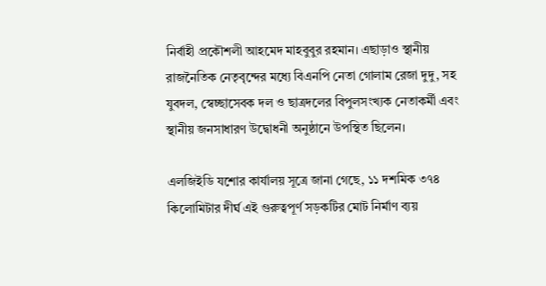নির্বাহী প্রকৌশলী আহমেদ মাহবুবুর রহমান। এছাড়াও স্থানীয় রাজনৈতিক নেতৃবৃন্দের মধ্যে বিএনপি নেতা গোলাম রেজা দুদু, সহ যুবদল, স্বেচ্ছাসেবক দল ও ছাত্রদলের বিপুলসংখ্যক নেতাকর্মী এবং স্থানীয় জনসাধারণ উদ্বোধনী অনুষ্ঠানে উপস্থিত ছিলেন।

এলজিইডি যশোর কার্যালয় সূত্রে জানা গেছে, ১১ দশমিক ৩৭৪ কিলোমিটার দীর্ঘ এই গুরুত্বপূর্ণ সড়কটির মোট নির্মাণ ব্যয়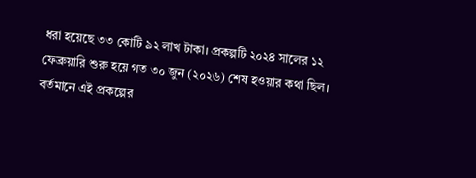ধরা হয়েছে ৩৩ কোটি ৯২ লাখ টাকা। প্রকল্পটি ২০২৪ সালের ১২ ফেব্রুয়ারি শুরু হয়ে গত ৩০ জুন (২০২৬) শেষ হওয়ার কথা ছিল। বর্তমানে এই প্রকল্পের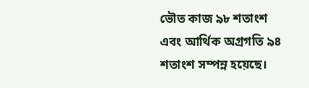ভৌত কাজ ৯৮ শতাংশ এবং আর্থিক অগ্রগতি ৯৪ শতাংশ সম্পন্ন হয়েছে।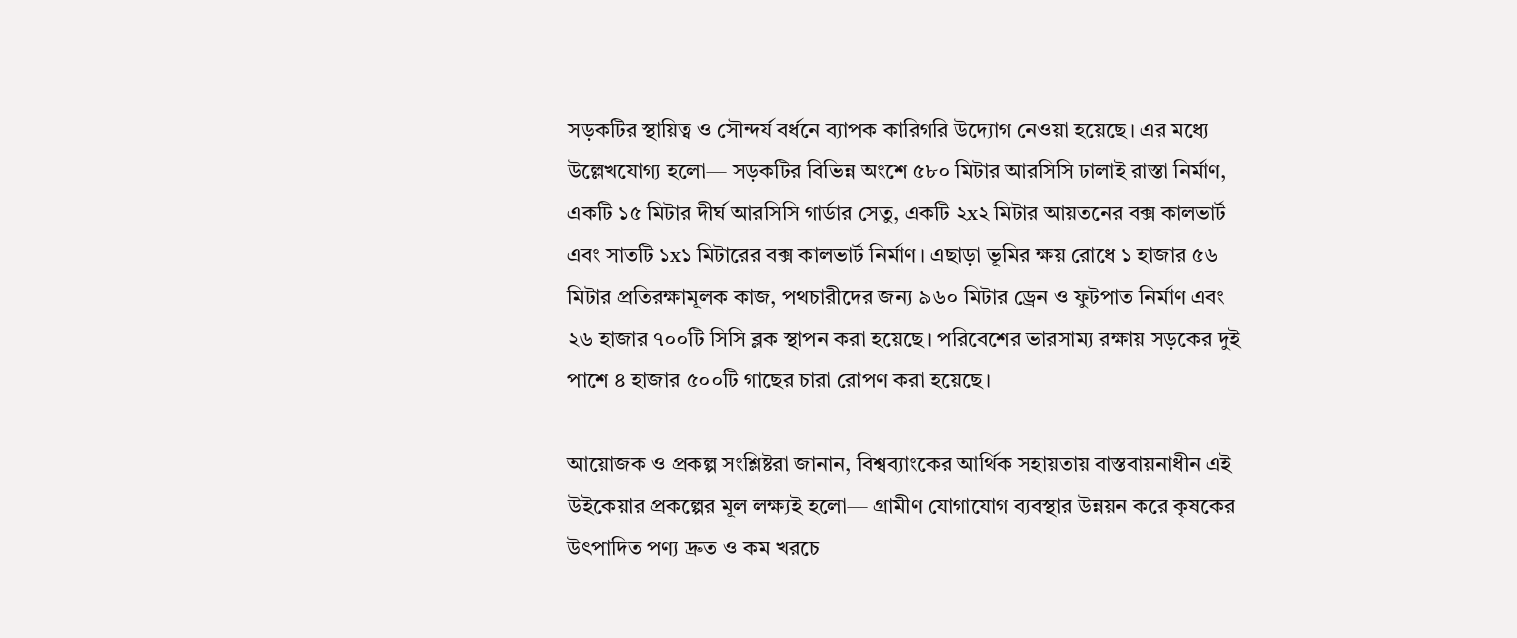সড়কটির স্থায়িত্ব ও সৌন্দর্য বর্ধনে ব্যাপক কারিগরি উদ্যোগ নেওয়া হয়েছে। এর মধ্যে উল্লেখযোগ্য হলো— সড়কটির বিভিন্ন অংশে ৫৮০ মিটার আরসিসি ঢালাই রাস্তা নির্মাণ, একটি ১৫ মিটার দীর্ঘ আরসিসি গার্ডার সেতু, একটি ২x২ মিটার আয়তনের বক্স কালভার্ট এবং সাতটি ১x১ মিটারের বক্স কালভার্ট নির্মাণ। এছাড়া ভূমির ক্ষয় রোধে ১ হাজার ৫৬ মিটার প্রতিরক্ষামূলক কাজ, পথচারীদের জন্য ৯৬০ মিটার ড্রেন ও ফুটপাত নির্মাণ এবং ২৬ হাজার ৭০০টি সিসি ব্লক স্থাপন করা হয়েছে। পরিবেশের ভারসাম্য রক্ষায় সড়কের দুই পাশে ৪ হাজার ৫০০টি গাছের চারা রোপণ করা হয়েছে।

আয়োজক ও প্রকল্প সংশ্লিষ্টরা জানান, বিশ্বব্যাংকের আর্থিক সহায়তায় বাস্তবায়নাধীন এই উইকেয়ার প্রকল্পের মূল লক্ষ্যই হলো— গ্রামীণ যোগাযোগ ব্যবস্থার উন্নয়ন করে কৃষকের উৎপাদিত পণ্য দ্রুত ও কম খরচে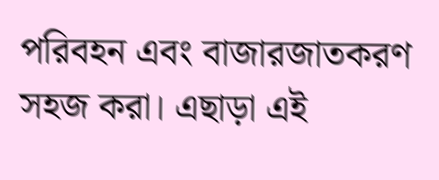পরিবহন এবং বাজারজাতকরণ সহজ করা। এছাড়া এই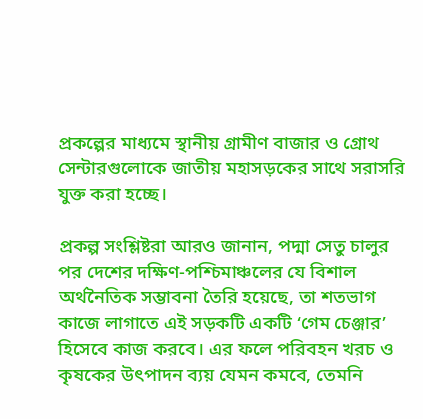প্রকল্পের মাধ্যমে স্থানীয় গ্রামীণ বাজার ও গ্রোথ সেন্টারগুলোকে জাতীয় মহাসড়কের সাথে সরাসরি যুক্ত করা হচ্ছে।

প্রকল্প সংশ্লিষ্টরা আরও জানান, পদ্মা সেতু চালুর পর দেশের দক্ষিণ-পশ্চিমাঞ্চলের যে বিশাল অর্থনৈতিক সম্ভাবনা তৈরি হয়েছে, তা শতভাগ কাজে লাগাতে এই সড়কটি একটি ‘গেম চেঞ্জার’ হিসেবে কাজ করবে। এর ফলে পরিবহন খরচ ও কৃষকের উৎপাদন ব্যয় যেমন কমবে, তেমনি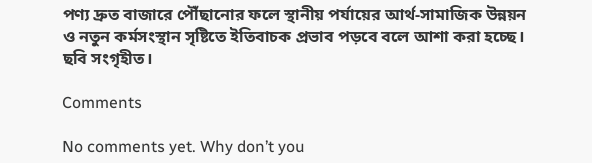পণ্য দ্রুত বাজারে পৌঁছানোর ফলে স্থানীয় পর্যায়ের আর্থ-সামাজিক উন্নয়ন ও নতুন কর্মসংস্থান সৃষ্টিতে ইতিবাচক প্রভাব পড়বে বলে আশা করা হচ্ছে। ছবি সংগৃহীত।

Comments

No comments yet. Why don’t you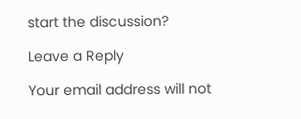start the discussion?

Leave a Reply

Your email address will not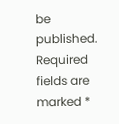be published. Required fields are marked *